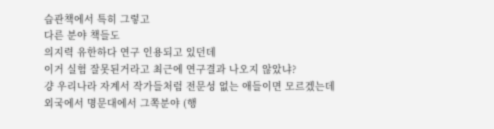습관책에서 특히 그렇고
다른 분야 책들도
의지력 유한하다 연구 인용되고 있던데
이거 실험 잘못된거라고 최근에 연구결과 나오지 않았냐?
걍 우리나라 자계서 작가들처럼 전문성 없는 애들이면 모르겠는데
외국에서 명문대에서 그쪽분야 (행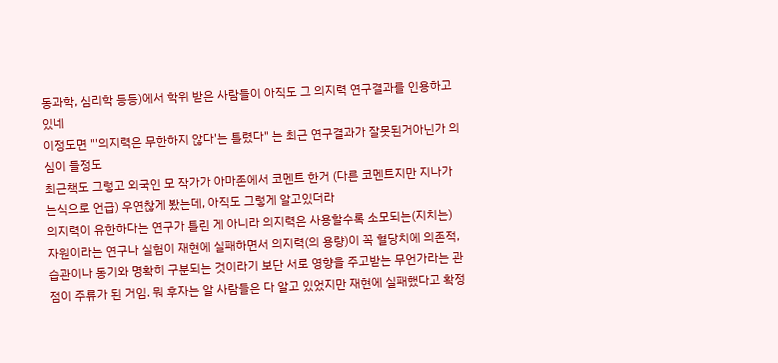동과학, 심리학 등등)에서 학위 받은 사람들이 아직도 그 의지력 연구결과를 인용하고있네
이정도면 "'의지력은 무한하지 않다'는 틀렸다" 는 최근 연구결과가 잘못된거아닌가 의심이 들정도
최근책도 그렇고 외국인 모 작가가 아마존에서 코멘트 한거 (다른 코멘트지만 지나가는식으로 언급) 우연찮게 봤는데, 아직도 그렇게 알고있더라
의지력이 유한하다는 연구가 틀린 게 아니라 의지력은 사용할수록 소모되는(지치는) 자원이라는 연구나 실험이 재현에 실패하면서 의지력(의 용량)이 꼭 혈당치에 의존적, 습관이나 동기와 명확히 구분되는 것이라기 보단 서로 영향을 주고받는 무언가라는 관점이 주류가 된 거임. 뭐 후자는 알 사람들은 다 알고 있었지만 재현에 실패했다고 확정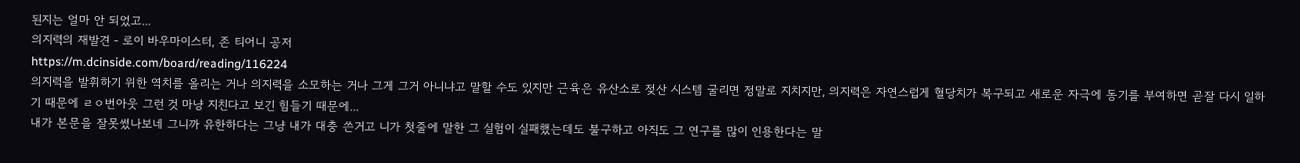된지는 얼마 안 되었고...
의지력의 재발견 - 로이 바우마이스터, 존 티어니 공저
https://m.dcinside.com/board/reading/116224
의지력을 발휘하기 위한 역치를 올리는 거나 의지력을 소모하는 거나 그게 그거 아니냐고 말할 수도 있지만 근육은 유산소로 젖산 시스템 굴리면 정말로 지치지만, 의지력은 자연스럽게 혈당치가 복구되고 새로운 자극에 동기를 부여하면 곧잘 다시 일하기 때문에 ㄹㅇ번아웃 그런 것 마냥 지친다고 보긴 힘들기 때문에...
내가 본문을 잘못썼나보네 그니까 유한하다는 그냥 내가 대충 쓴거고 니가 첫줄에 말한 그 실험이 실패했는데도 불구하고 아직도 그 연구를 많이 인용한다는 말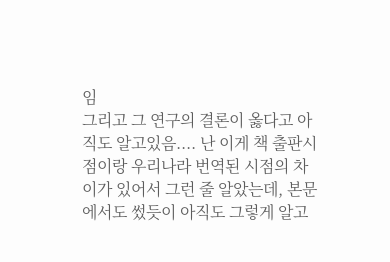임
그리고 그 연구의 결론이 옳다고 아직도 알고있음.... 난 이게 책 출판시점이랑 우리나라 번역된 시점의 차이가 있어서 그런 줄 알았는데, 본문에서도 썼듯이 아직도 그렇게 알고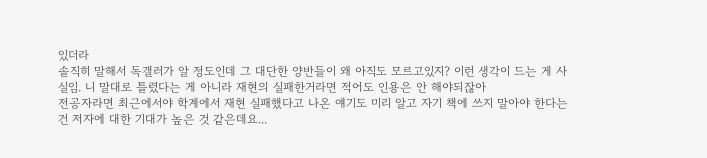있더라
솔직히 말해서 독갤러가 알 정도인데 그 대단한 양반들이 왜 아직도 모르고있지? 이런 생각이 드는 게 사실임. 니 말대로 틀렸다는 게 아니라 재현의 실패한거라면 적어도 인용은 안 해야되잖아
전공자라면 최근에서야 학계에서 재현 실패했다고 나온 얘기도 미리 알고 자기 책에 쓰지 말아야 한다는 건 저자에 대한 기대가 높은 것 같은데요...